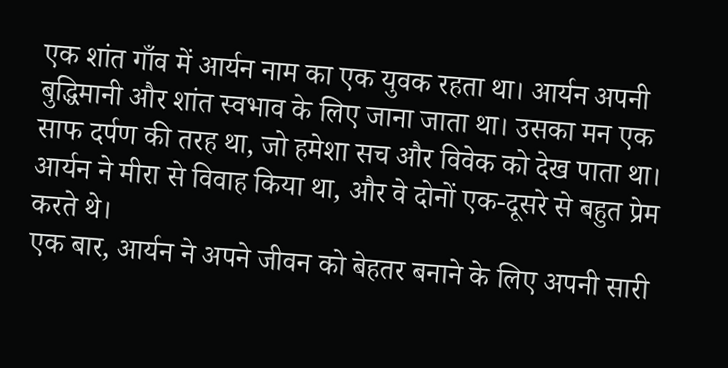एक शांत गाँव में आर्यन नाम का एक युवक रहता था। आर्यन अपनी बुद्धिमानी और शांत स्वभाव के लिए जाना जाता था। उसका मन एक साफ दर्पण की तरह था, जो हमेशा सच और विवेक को देख पाता था। आर्यन ने मीरा से विवाह किया था, और वे दोनों एक-दूसरे से बहुत प्रेम करते थे।
एक बार, आर्यन ने अपने जीवन को बेहतर बनाने के लिए अपनी सारी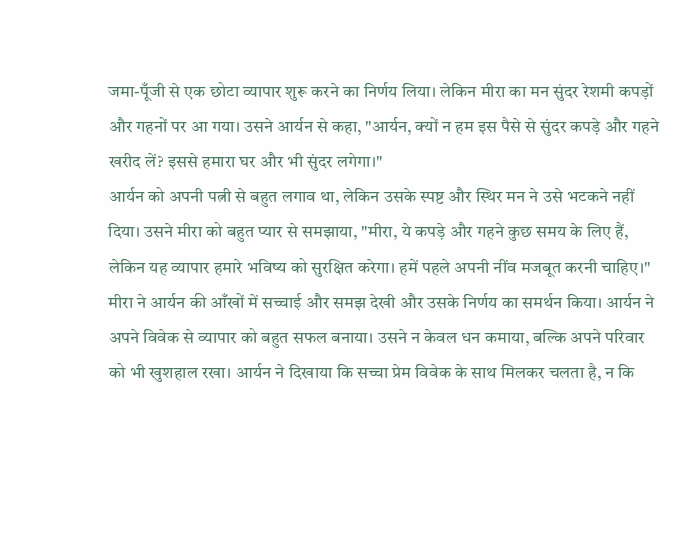जमा-पूँजी से एक छोटा व्यापार शुरू करने का निर्णय लिया। लेकिन मीरा का मन सुंदर रेशमी कपड़ों और गहनों पर आ गया। उसने आर्यन से कहा, "आर्यन, क्यों न हम इस पैसे से सुंदर कपड़े और गहने खरीद लें? इससे हमारा घर और भी सुंदर लगेगा।"
आर्यन को अपनी पत्नी से बहुत लगाव था, लेकिन उसके स्पष्ट और स्थिर मन ने उसे भटकने नहीं दिया। उसने मीरा को बहुत प्यार से समझाया, "मीरा, ये कपड़े और गहने कुछ समय के लिए हैं, लेकिन यह व्यापार हमारे भविष्य को सुरक्षित करेगा। हमें पहले अपनी नींव मजबूत करनी चाहिए।"
मीरा ने आर्यन की आँखों में सच्चाई और समझ देखी और उसके निर्णय का समर्थन किया। आर्यन ने अपने विवेक से व्यापार को बहुत सफल बनाया। उसने न केवल धन कमाया, बल्कि अपने परिवार को भी खुशहाल रखा। आर्यन ने दिखाया कि सच्चा प्रेम विवेक के साथ मिलकर चलता है, न कि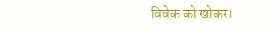विवेक को खोकर।